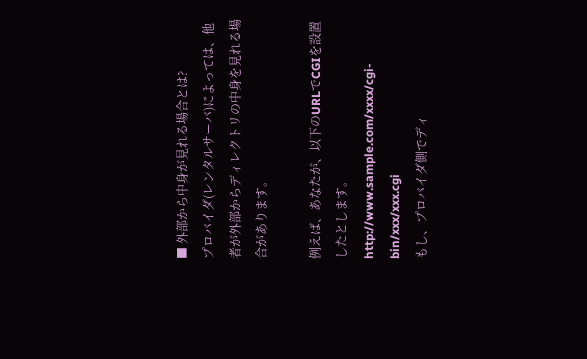■ 外部から中身が見れる場合とは?
プロバイダ(レンタルサーバ)によっては、他者が外部からディレクトリの中身を見れる場合があります。

例えば、あなたが、以下のURLでCGIを設置したとします。
http://www.sample.com/xxxx/cgi-bin/xxx/xxx.cgi
もし、プロバイダ側でディ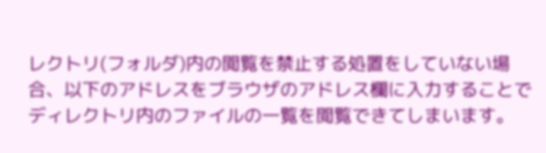レクトリ(フォルダ)内の閲覧を禁止する処置をしていない場合、以下のアドレスをブラウザのアドレス欄に入力することでディレクトリ内のファイルの一覧を閲覧できてしまいます。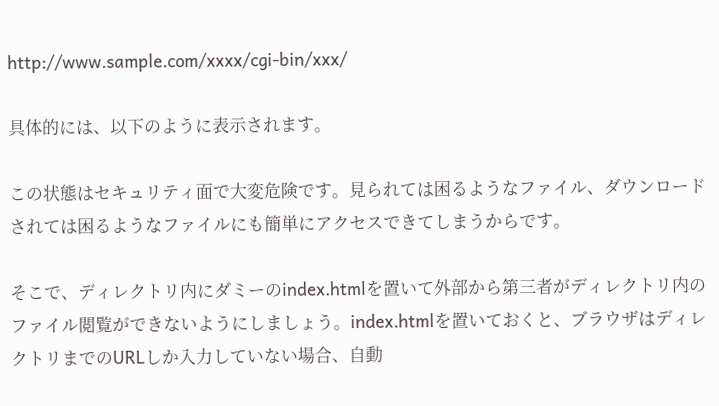http://www.sample.com/xxxx/cgi-bin/xxx/

具体的には、以下のように表示されます。

この状態はセキュリティ面で大変危険です。見られては困るようなファイル、ダウンロードされては困るようなファイルにも簡単にアクセスできてしまうからです。

そこで、ディレクトリ内にダミーのindex.htmlを置いて外部から第三者がディレクトリ内のファイル閲覧ができないようにしましょう。index.htmlを置いておくと、ブラウザはディレクトリまでのURLしか入力していない場合、自動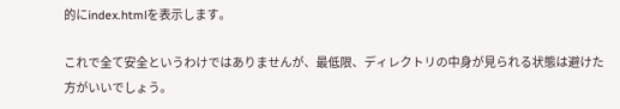的にindex.htmlを表示します。

これで全て安全というわけではありませんが、最低限、ディレクトリの中身が見られる状態は避けた方がいいでしょう。